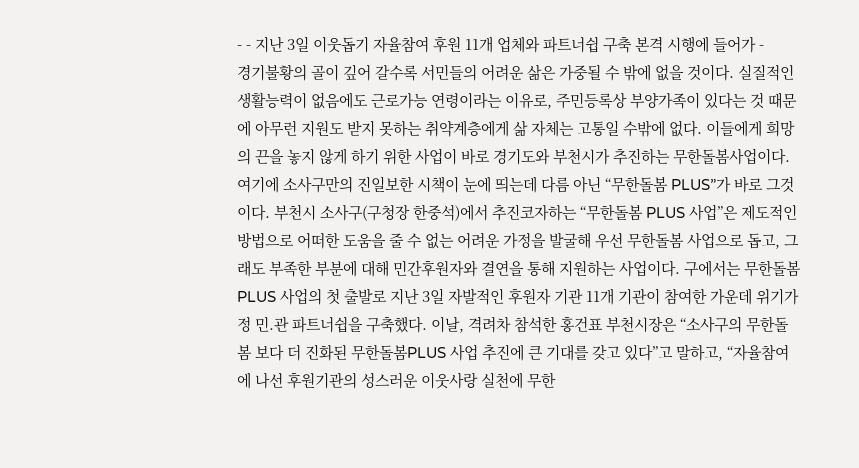- - 지난 3일 이웃돕기 자율참여 후원 11개 업체와 파트너쉽 구축 본격 시행에 들어가 -
경기불황의 골이 깊어 갈수록 서민들의 어려운 삶은 가중될 수 밖에 없을 것이다. 실질적인 생활능력이 없음에도 근로가능 연령이라는 이유로, 주민등록상 부양가족이 있다는 것 때문에 아무런 지원도 받지 못하는 취약계층에게 삶 자체는 고통일 수밖에 없다. 이들에게 희망의 끈을 놓지 않게 하기 위한 사업이 바로 경기도와 부천시가 추진하는 무한돌봄사업이다. 여기에 소사구만의 진일보한 시책이 눈에 띄는데 다름 아닌 “무한돌봄 PLUS”가 바로 그것이다. 부천시 소사구(구청장 한중석)에서 추진코자하는 “무한돌봄 PLUS 사업”은 제도적인 방법으로 어떠한 도움을 줄 수 없는 어려운 가정을 발굴해 우선 무한돌봄 사업으로 돕고, 그래도 부족한 부분에 대해 민간후원자와 결연을 통해 지원하는 사업이다. 구에서는 무한돌봄 PLUS 사업의 첫 출발로 지난 3일 자발적인 후원자 기관 11개 기관이 참여한 가운데 위기가정 민.관 파트너쉽을 구축했다. 이날, 격려차 참석한 홍건표 부천시장은 “소사구의 무한돌봄 보다 더 진화된 무한돌봄PLUS 사업 추진에 큰 기대를 갖고 있다”고 말하고, “자율참여에 나선 후원기관의 성스러운 이웃사랑 실천에 무한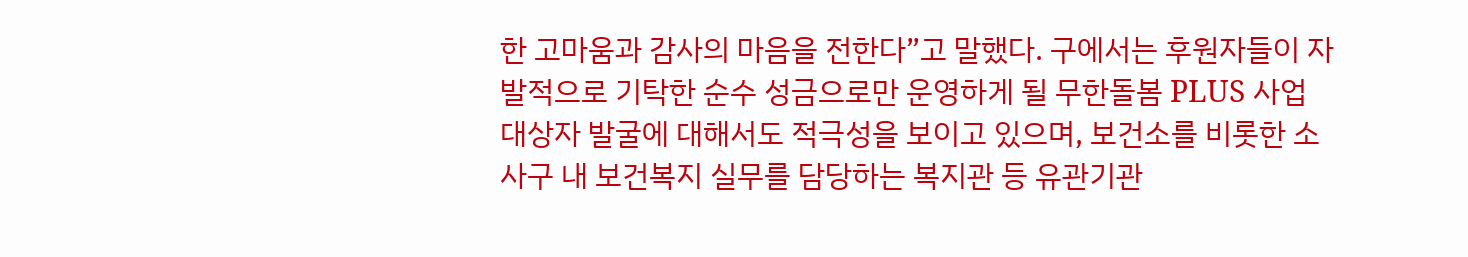한 고마움과 감사의 마음을 전한다”고 말했다. 구에서는 후원자들이 자발적으로 기탁한 순수 성금으로만 운영하게 될 무한돌봄 PLUS 사업 대상자 발굴에 대해서도 적극성을 보이고 있으며, 보건소를 비롯한 소사구 내 보건복지 실무를 담당하는 복지관 등 유관기관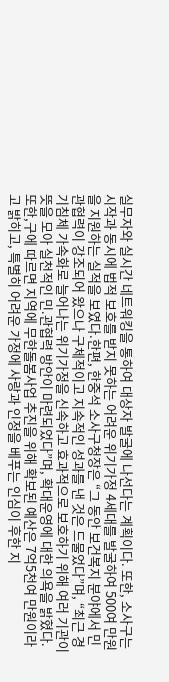실무자와 실시간 네트워킹을 통하여 대상자 발굴에 나선다는 계획이다. 또한, 소사구는 시작과 동시에 법적 보호를 받지 못하는 어려운 위기가정 4세대를 발굴하여 500여 만원을 지원하는 실적을 보였다.한편, 한중석 소사구청장은 “그 동안 보건복지 분야에서 민관협력이 강조되어 왔으나 구체적이고 지속적인 성과를 낸 것은 드물었다”며, “최근 경기침체 가속화로 늘어나는 위기가정을 신속하고 효과적으로 보호하기 위해 여러 기관이 뜻을 모아 실천적인 민.관협력 방안이 마련되었다”며, 확대운영에 대한 의욕을 밝혔다. 또한,구에 따르면 지역에 무한돌봄사업 추진을 위해 확보된 예산은 7억5천여 만원이라고 밝히고, 특별히 어려운 가정에 사랑과 인정을 베푸는 인심이 후한 지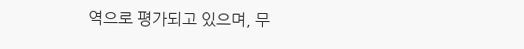역으로 평가되고 있으며, 무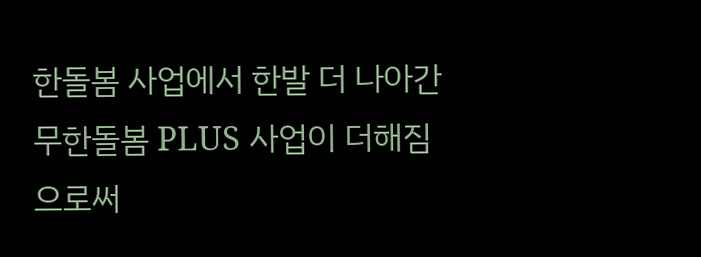한돌봄 사업에서 한발 더 나아간 무한돌봄 PLUS 사업이 더해짐으로써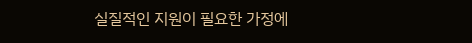실질적인 지원이 필요한 가정에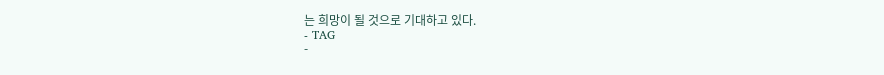는 희망이 될 것으로 기대하고 있다.
- TAG
-